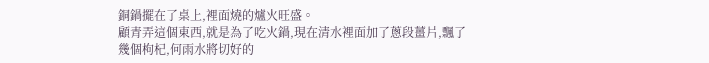銅鍋擺在了桌上,裡面燒的爐火旺盛。
顧青弄這個東西,就是為了吃火鍋,現在清水裡面加了蔥段薑片,飄了幾個枸杞,何雨水將切好的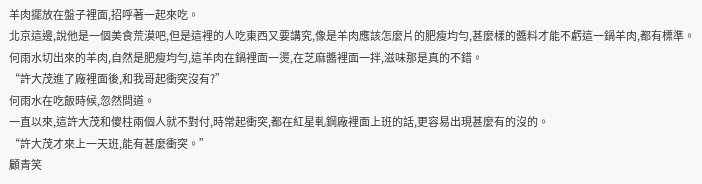羊肉擺放在盤子裡面,招呼著一起來吃。
北京這邊,說他是一個美食荒漠吧,但是這裡的人吃東西又要講究,像是羊肉應該怎麼片的肥瘦均勻,甚麼樣的醬料才能不虧這一鍋羊肉,都有標準。
何雨水切出來的羊肉,自然是肥瘦均勻,這羊肉在鍋裡面一燙,在芝麻醬裡面一拌,滋味那是真的不錯。
“許大茂進了廠裡面後,和我哥起衝突沒有?”
何雨水在吃飯時候,忽然問道。
一直以來,這許大茂和傻柱兩個人就不對付,時常起衝突,都在紅星軋鋼廠裡面上班的話,更容易出現甚麼有的沒的。
“許大茂才來上一天班,能有甚麼衝突。”
顧青笑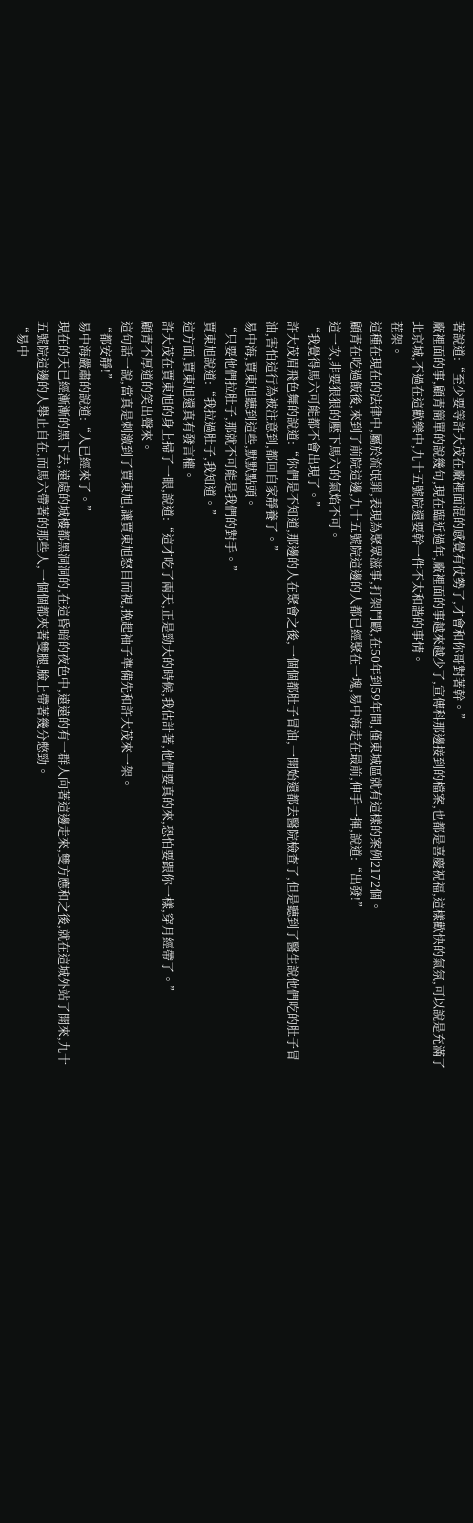著說道:“至少要等許大茂在廠裡面混的感覺有仗勢了,才會和你哥對著幹。”
廠裡面的事,顧青簡單的說幾句,現在臨近過年,廠裡面的事越來越少了,宣傳科那邊接到的檔案,也都是喜慶祝福,這樣歡快的氣氛,可以說是充滿了北京城,不過在這歡樂中,九十五號院還要幹一件不太和諧的事情。
茬架。
這種在現在的法律中,屬於流氓罪,表現為聚眾滋事,打架鬥毆,在50年到59年間,僅東城區就有這樣的案例2172個。
顧青在吃過飯後,來到了前院這邊,九十五號院這邊的人都已經聚在一塊,易中海走在最前,伸手一揮,說道:“出發!”
這一次,非要狠狠的壓下馬六的氣焰不可。
“我覺得馬六可能都不會出現了。”
許大茂眉飛色舞的說道:“你們是不知道,那邊的人在聚會之後,一個個都肚子冒油,一開始還都去醫院檢查了,但是聽到了醫生說他們吃的肚子冒油,害怕這行為被注意到,都回自家靜養了。”
易中海,賈東旭聽到這些,默默點頭。
“只要他們拉肚子,那就不可能是我們的對手。”
賈東旭說道:“我拉過肚子,我知道。”
這方面,賈東旭還真有發言權。
許大茂在賈東旭的身上掃了一眼,說道:“這才吃了兩天,正是勁大的時候,我估計著,他們要真的來,恐怕要跟你一樣,穿月經帶了。”
顧青不厚道的笑出聲來。
這句話一說,當真是刺激到了賈東旭,讓賈東旭怒目而視,挽起袖子準備先和許大茂來一架。
“都安靜!”
易中海嚴肅的說道:“人已經來了。”
現在的天已經漸漸的黑下去,遠處的城樓都黑洞洞的,在這昏暗的夜色中,遠遠的有一群人向著這邊走來,雙方應和之後,就在這城外站了開來,九十五號院這邊的人舉止自在,而馬六帶著的那些人,一個個都夾著雙腿,臉上帶著幾分憋勁。
“易中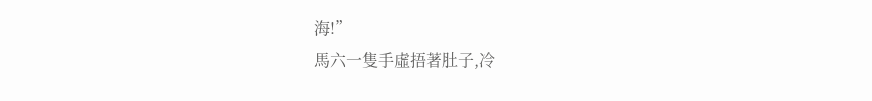海!”
馬六一隻手虛捂著肚子,冷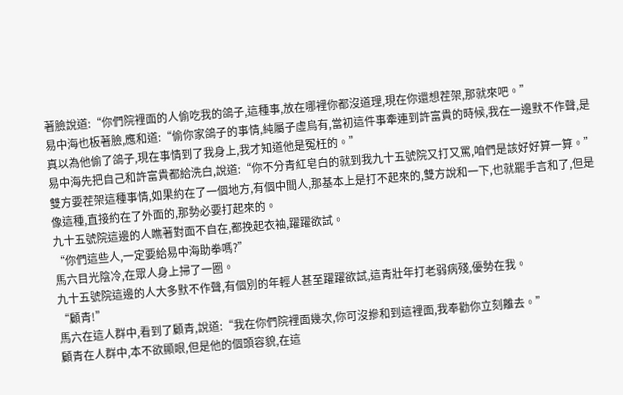著臉說道:“你們院裡面的人偷吃我的鴿子,這種事,放在哪裡你都沒道理,現在你還想茬架,那就來吧。”
易中海也板著臉,應和道:“偷你家鴿子的事情,純屬子虛烏有,當初這件事牽連到許富貴的時候,我在一邊默不作聲,是真以為他偷了鴿子,現在事情到了我身上,我才知道他是冤枉的。”
易中海先把自己和許富貴都給洗白,說道:“你不分青紅皂白的就到我九十五號院又打又罵,咱們是該好好算一算。”
雙方要茬架這種事情,如果約在了一個地方,有個中間人,那基本上是打不起來的,雙方說和一下,也就罷手言和了,但是像這種,直接約在了外面的,那勢必要打起來的。
九十五號院這邊的人瞧著對面不自在,都挽起衣袖,躍躍欲試。
“你們這些人,一定要給易中海助拳嗎?”
馬六目光陰冷,在眾人身上掃了一圈。
九十五號院這邊的人大多默不作聲,有個別的年輕人甚至躍躍欲試,這青壯年打老弱病殘,優勢在我。
“顧青!”
馬六在這人群中,看到了顧青,說道:“我在你們院裡面幾次,你可沒摻和到這裡面,我奉勸你立刻離去。”
顧青在人群中,本不欲顯眼,但是他的個頭容貌,在這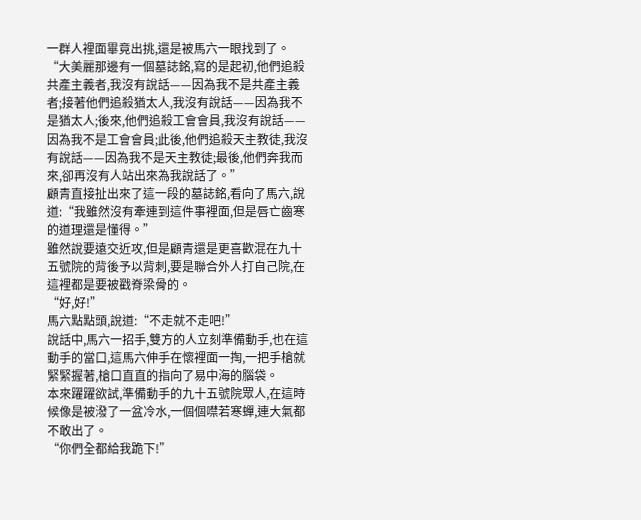一群人裡面畢竟出挑,還是被馬六一眼找到了。
“大美麗那邊有一個墓誌銘,寫的是起初,他們追殺共產主義者,我沒有說話——因為我不是共產主義者;接著他們追殺猶太人,我沒有說話——因為我不是猶太人;後來,他們追殺工會會員,我沒有說話——因為我不是工會會員;此後,他們追殺天主教徒,我沒有說話——因為我不是天主教徒;最後,他們奔我而來,卻再沒有人站出來為我說話了。”
顧青直接扯出來了這一段的墓誌銘,看向了馬六,說道:“我雖然沒有牽連到這件事裡面,但是唇亡齒寒的道理還是懂得。”
雖然說要遠交近攻,但是顧青還是更喜歡混在九十五號院的背後予以背刺,要是聯合外人打自己院,在這裡都是要被戳脊梁骨的。
“好,好!”
馬六點點頭,說道:“不走就不走吧!”
說話中,馬六一招手,雙方的人立刻準備動手,也在這動手的當口,這馬六伸手在懷裡面一掏,一把手槍就緊緊握著,槍口直直的指向了易中海的腦袋。
本來躍躍欲試,準備動手的九十五號院眾人,在這時候像是被潑了一盆冷水,一個個噤若寒蟬,連大氣都不敢出了。
“你們全都給我跪下!”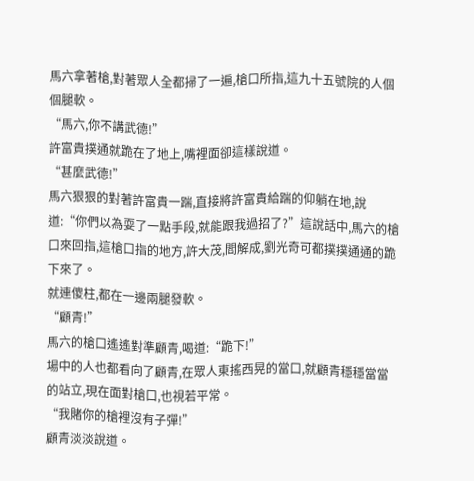馬六拿著槍,對著眾人全都掃了一遍,槍口所指,這九十五號院的人個個腿軟。
“馬六,你不講武德!”
許富貴撲通就跪在了地上,嘴裡面卻這樣說道。
“甚麼武德!”
馬六狠狠的對著許富貴一踹,直接將許富貴給踹的仰躺在地,說道:“你們以為耍了一點手段,就能跟我過招了?”這說話中,馬六的槍口來回指,這槍口指的地方,許大茂,閻解成,劉光奇可都撲撲通通的跪下來了。
就連傻柱,都在一邊兩腿發軟。
“顧青!”
馬六的槍口遙遙對準顧青,喝道:“跪下!”
場中的人也都看向了顧青,在眾人東搖西晃的當口,就顧青穩穩當當的站立,現在面對槍口,也視若平常。
“我賭你的槍裡沒有子彈!”
顧青淡淡說道。